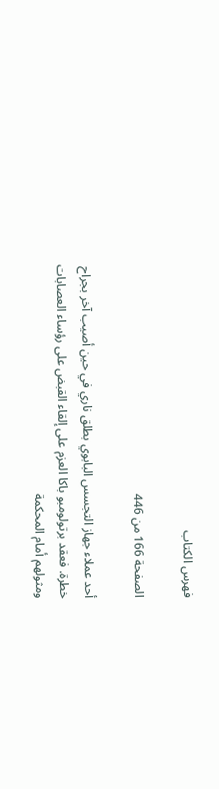فهرس الكتاب

الصفحة 166 من 446

أحد عملاء جهاز التجسس البابوي بطلق ناري في حين أصيب آخر بجراح خطرة. فعقد برتولومبو باكا العزم على إلقاء القبض على رؤساء العصابات ومثولهم أمام المحكمة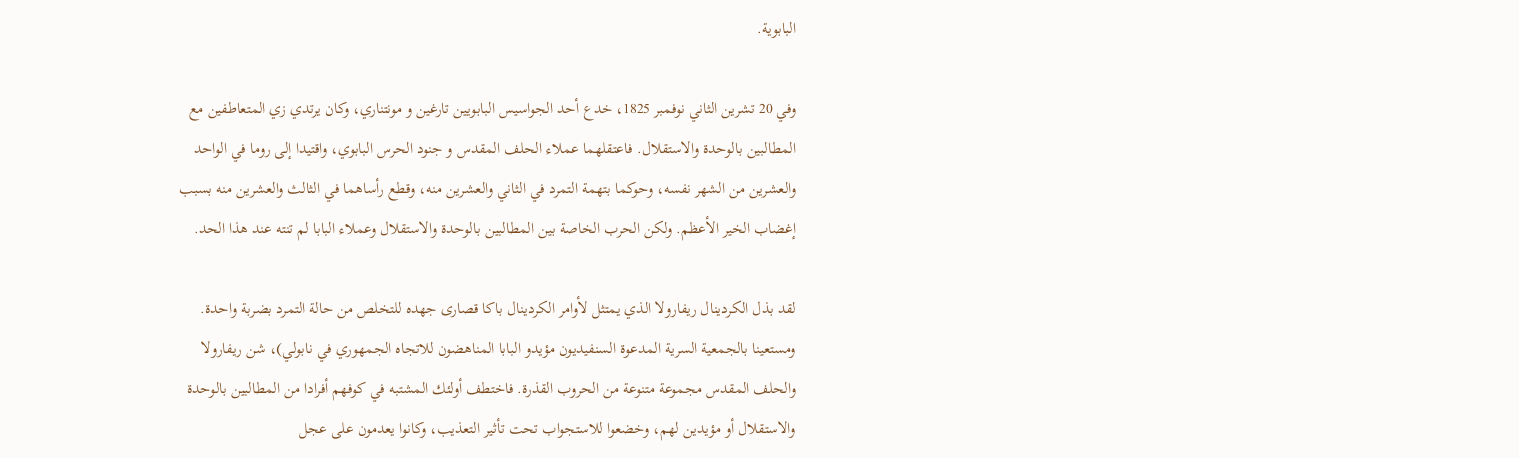البابوية.

وفي 20 تشرين الثاني نوفمبر 1825، خدع أحد الجواسيس البابويين تارغين و مونتناري، وكان يرتدي زي المتعاطفين مع المطالبين بالوحدة والاستقلال. فاعتقلهما عملاء الحلف المقدس و جنود الحرس البابوي، واقتيدا إلى روما في الواحد والعشرين من الشهر نفسه، وحوكما بتهمة التمرد في الثاني والعشرين منه، وقطع رأساهما في الثالث والعشرين منه بسبب إغضاب الخير الأعظم. ولكن الحرب الخاصة بين المطالبين بالوحدة والاستقلال وعملاء البابا لم تنته عند هذا الحد.

لقد بذل الكردينال ريفارولا الذي يمتثل لأوامر الكردينال باکا قصارى جهده للتخلص من حالة التمرد بضربة واحدة. ومستعينا بالجمعية السرية المدعوة السنفيديون مؤيدو البابا المناهضون للاتجاه الجمهوري في نابولي)، شن ريفارولا والحلف المقدس مجموعة متنوعة من الحروب القذرة. فاختطف أولئك المشتبه في كوفهم أفرادا من المطالبين بالوحدة والاستقلال أو مؤيدين لهم، وخضعوا للاستجواب تحت تأثير التعذيب، وكانوا يعدمون على عجل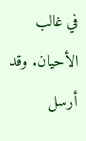في غالب الأحيان. وقد أرسل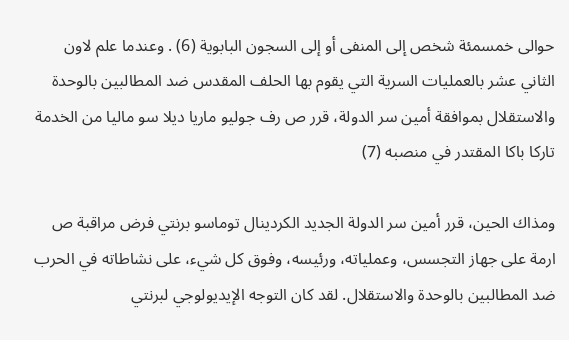حوالى خمسمئة شخص إلى المنفى أو إلى السجون البابوية (6) . وعندما علم لاون الثاني عشر بالعمليات السرية التي يقوم بها الحلف المقدس ضد المطالبين بالوحدة والاستقلال بموافقة أمين سر الدولة، قرر ص رف جوليو ماريا ديلا سو ماليا من الخدمة تاركا باكا المقتدر في منصبه (7)

ومذاك الحين، قرر أمين سر الدولة الجديد الكردينال توماسو برنتي فرض مراقبة ص ارمة على جهاز التجسس، وعملياته، ورئيسه، وفوق كل شيء، على نشاطاته في الحرب ضد المطالبين بالوحدة والاستقلال. لقد كان التوجه الإيديولوجي لبرنتي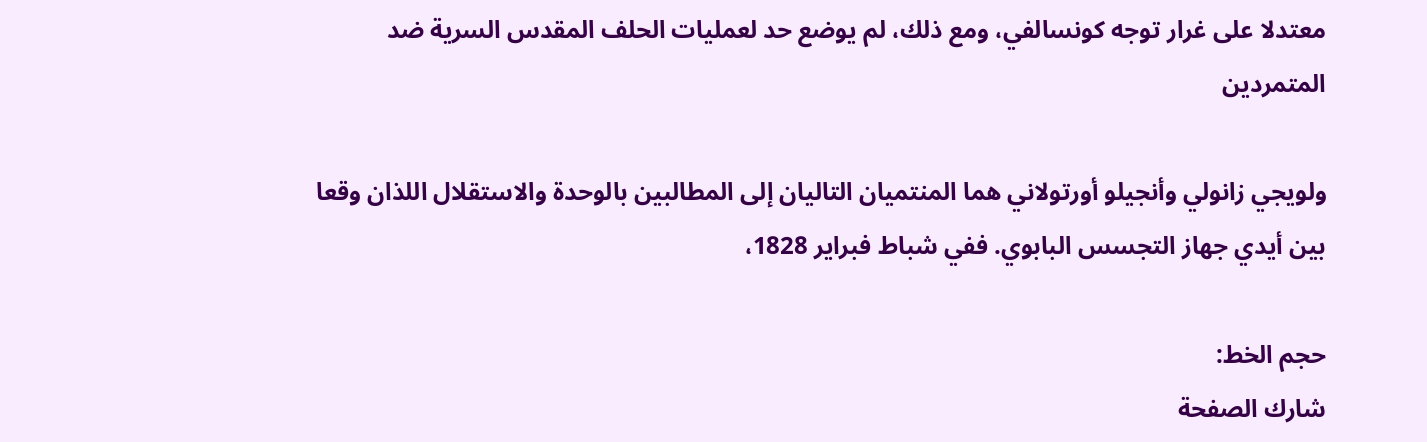معتدلا على غرار توجه كونسالفي، ومع ذلك، لم يوضع حد لعمليات الحلف المقدس السرية ضد المتمردين

ولويجي زانولي وأنجيلو أورتولاني هما المنتميان التاليان إلى المطالبين بالوحدة والاستقلال اللذان وقعا بين أيدي جهاز التجسس البابوي. ففي شباط فبراير 1828،

حجم الخط:
شارك الصفحة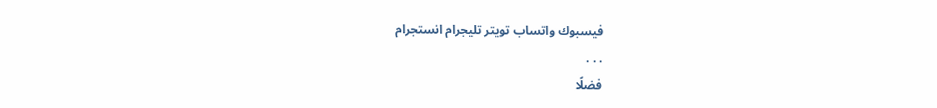فيسبوك واتساب تويتر تليجرام انستجرام
. . .
فضلًا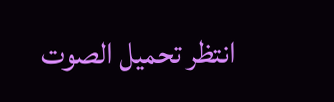انتظر تحميل الصوت